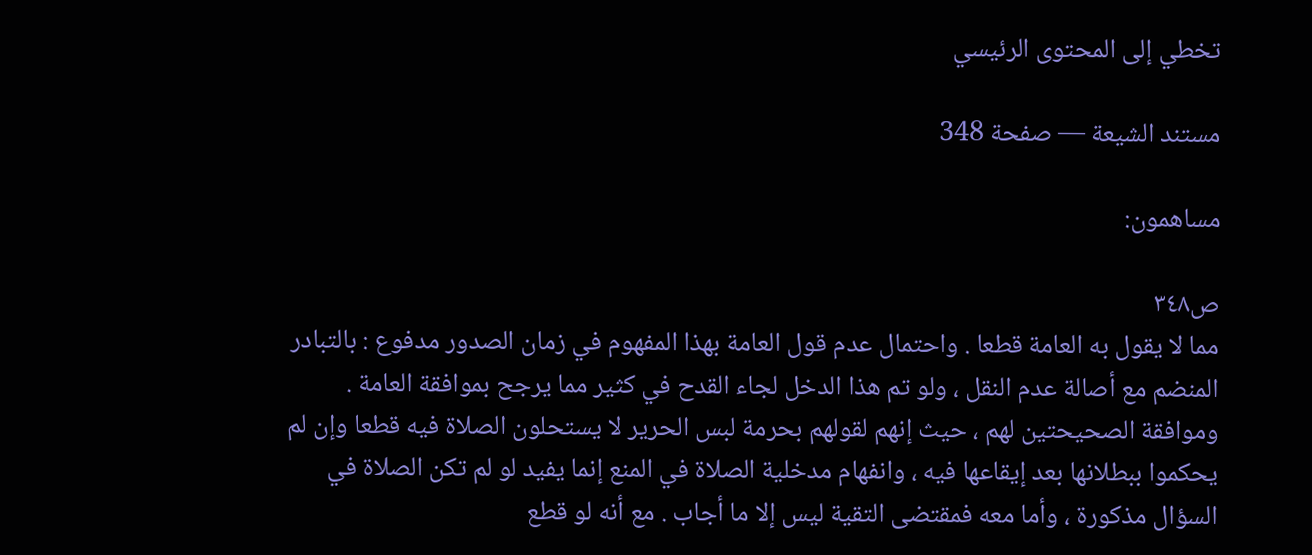تخطي إلى المحتوى الرئيسي

مستند الشيعة — صفحة 348

مساهمون:

ص٣٤٨
مما لا يقول به العامة قطعا . واحتمال عدم قول العامة بهذا المفهوم في زمان الصدور مدفوع : بالتبادر المنضم مع أصالة عدم النقل ، ولو تم هذا الدخل لجاء القدح في كثير مما يرجح بموافقة العامة . وموافقة الصحيحتين لهم ، حيث إنهم لقولهم بحرمة لبس الحرير لا يستحلون الصلاة فيه قطعا وإن لم يحكموا ببطلانها بعد إيقاعها فيه ، وانفهام مدخلية الصلاة في المنع إنما يفيد لو لم تكن الصلاة في السؤال مذكورة ، وأما معه فمقتضى التقية ليس إلا ما أجاب . مع أنه لو قطع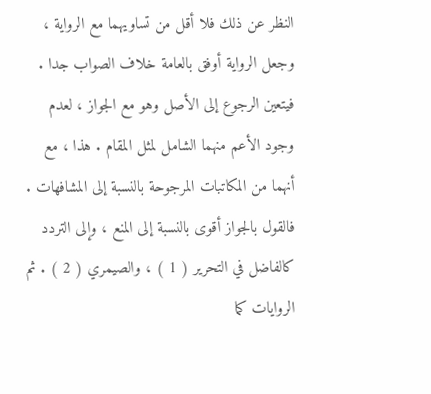النظر عن ذلك فلا أقل من تساويهما مع الرواية ، وجعل الرواية أوفق بالعامة خلاف الصواب جدا . فيتعين الرجوع إلى الأصل وهو مع الجواز ، لعدم وجود الأعم منهما الشامل لمثل المقام . هذا ، مع أنهما من المكاتبات المرجوحة بالنسبة إلى المشافهات . فالقول بالجواز أقوى بالنسبة إلى المنع ، وإلى التردد كالفاضل في التحرير ( 1 ) ، والصيمري ( 2 ) . ثم الروايات كما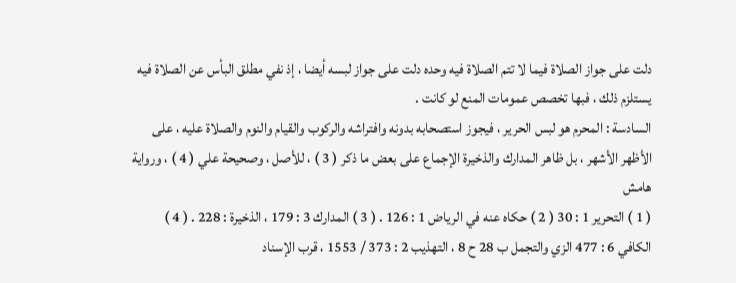دلت على جواز الصلاة فيما لا تتم الصلاة فيه وحده دلت على جواز لبسه أيضا ، إذ نفي مطلق البأس عن الصلاة فيه يستلزم ذلك ، فبها تخصص عمومات المنع لو كانت .
السادسة : المحرم هو لبس الحرير ، فيجوز استصحابه بدونه وافتراشه والركوب والقيام والنوم والصلاة عليه ، على الأظهر الأشهر ، بل ظاهر المدارك والذخيرة الإجماع على بعض ما ذكر ( 3 ) ، للأصل ، وصحيحة علي ( 4 ) ، ورواية
هامش
( 1 ) التحرير 1 : 30 ( 2 ) حكاه عنه في الرياض 1 : 126 . ( 3 ) المدارك 3 : 179 ، الذخيرة : 228 . ( 4 ) الكافي 6 : 477 الزي والتجمل ب 28 ح 8 ، التهذيب 2 : 373 / 1553 ، قرب الإسناد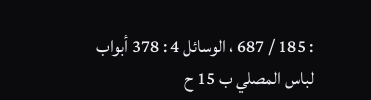: 185 / 687 ، الوسائل 4 : 378 أبواب لباس المصلي ب 15 ح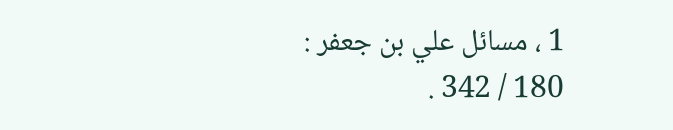1 ، مسائل علي بن جعفر : 180 / 342 .